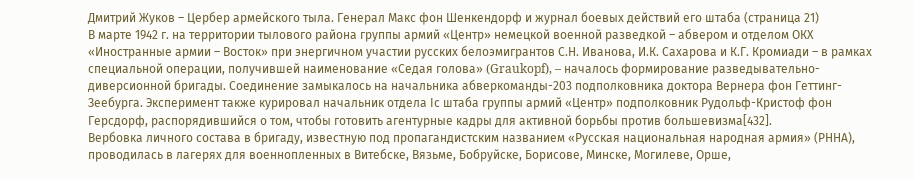Дмитрий Жуков – Цербер армейского тыла. Генерал Макс фон Шенкендорф и журнал боевых действий его штаба (страница 21)
В марте 1942 г. на территории тылового района группы армий «Центр» немецкой военной разведкой – абвером и отделом ОКХ «Иностранные армии – Восток» при энергичном участии русских белоэмигрантов С.Н. Иванова, И.К. Сахарова и К.Г. Кромиади – в рамках специальной операции, получившей наименование «Седая голова» (Graukopf), – началось формирование разведывательно-диверсионной бригады. Соединение замыкалось на начальника абверкоманды-203 подполковника доктора Вернера фон Геттинг-Зеебурга. Эксперимент также курировал начальник отдела Iс штаба группы армий «Центр» подполковник Рудольф-Кристоф фон Герсдорф, распорядившийся о том, чтобы готовить агентурные кадры для активной борьбы против большевизма[432].
Вербовка личного состава в бригаду, известную под пропагандистским названием «Русская национальная народная армия» (РННА), проводилась в лагерях для военнопленных в Витебске, Вязьме, Бобруйске, Борисове, Минске, Могилеве, Орше,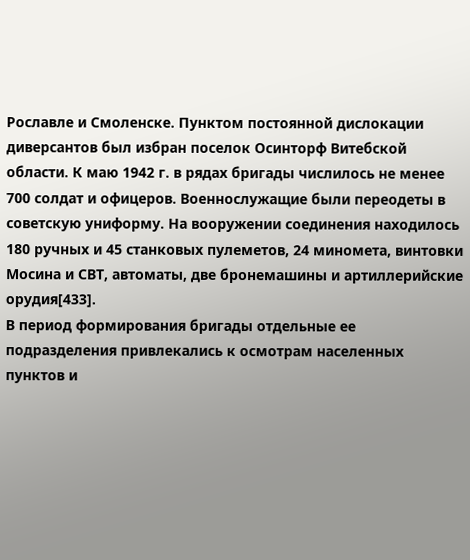Рославле и Смоленске. Пунктом постоянной дислокации диверсантов был избран поселок Осинторф Витебской области. К маю 1942 г. в рядах бригады числилось не менее 700 солдат и офицеров. Военнослужащие были переодеты в советскую униформу. На вооружении соединения находилось 180 ручных и 45 станковых пулеметов, 24 миномета, винтовки Мосина и СВТ, автоматы, две бронемашины и артиллерийские орудия[433].
В период формирования бригады отдельные ее подразделения привлекались к осмотрам населенных пунктов и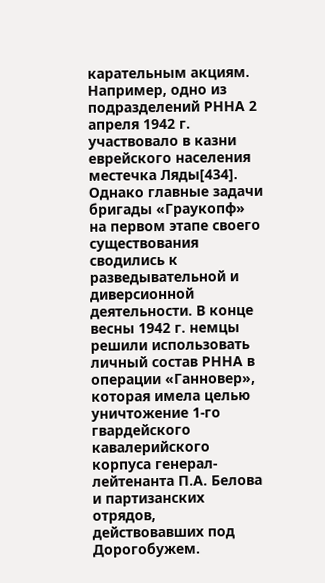карательным акциям. Например, одно из подразделений РННА 2 апреля 1942 г. участвовало в казни еврейского населения местечка Ляды[434].
Однако главные задачи бригады «Граукопф» на первом этапе своего существования сводились к разведывательной и диверсионной деятельности. В конце весны 1942 г. немцы решили использовать личный состав РННА в операции «Ганновер», которая имела целью уничтожение 1-го гвардейского кавалерийского корпуса генерал-лейтенанта П.А. Белова и партизанских отрядов, действовавших под Дорогобужем.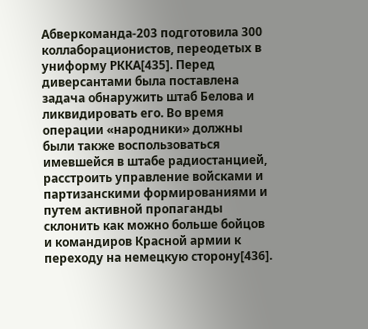Абверкоманда-203 подготовила 300 коллаборационистов, переодетых в униформу РККА[435]. Перед диверсантами была поставлена задача обнаружить штаб Белова и ликвидировать его. Во время операции «народники» должны были также воспользоваться имевшейся в штабе радиостанцией, расстроить управление войсками и партизанскими формированиями и путем активной пропаганды склонить как можно больше бойцов и командиров Красной армии к переходу на немецкую сторону[436].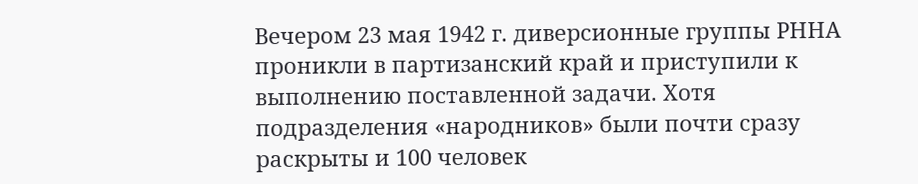Вечером 23 мая 1942 г. диверсионные группы РННА проникли в партизанский край и приступили к выполнению поставленной задачи. Хотя подразделения «народников» были почти сразу раскрыты и 100 человек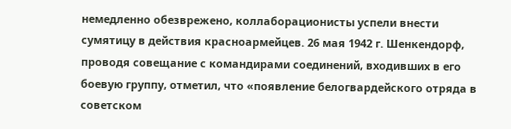немедленно обезврежено, коллаборационисты успели внести сумятицу в действия красноармейцев. 26 мая 1942 г. Шенкендорф, проводя совещание с командирами соединений, входивших в его боевую группу, отметил, что «появление белогвардейского отряда в советском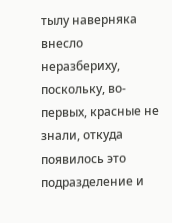тылу наверняка внесло неразбериху, поскольку, во-первых, красные не знали, откуда появилось это подразделение и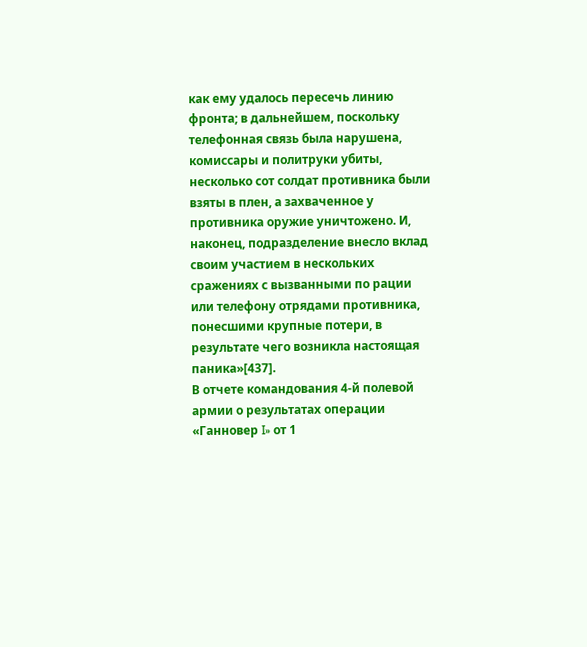как ему удалось пересечь линию фронта; в дальнейшем, поскольку телефонная связь была нарушена, комиссары и политруки убиты, несколько сот солдат противника были взяты в плен, а захваченное у противника оружие уничтожено. И, наконец, подразделение внесло вклад своим участием в нескольких сражениях с вызванными по рации или телефону отрядами противника, понесшими крупные потери, в результате чего возникла настоящая паника»[437].
В отчете командования 4-й полевой армии о результатах операции «Ганновер I» от 1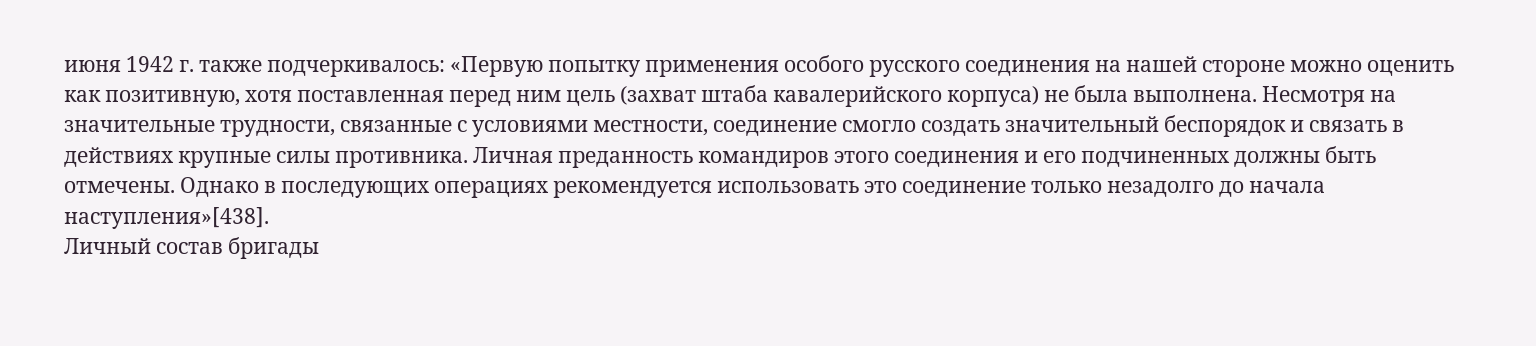июня 1942 г. также подчеркивалось: «Первую попытку применения особого русского соединения на нашей стороне можно оценить как позитивную, хотя поставленная перед ним цель (захват штаба кавалерийского корпуса) не была выполнена. Несмотря на значительные трудности, связанные с условиями местности, соединение смогло создать значительный беспорядок и связать в действиях крупные силы противника. Личная преданность командиров этого соединения и его подчиненных должны быть отмечены. Однако в последующих операциях рекомендуется использовать это соединение только незадолго до начала наступления»[438].
Личный состав бригады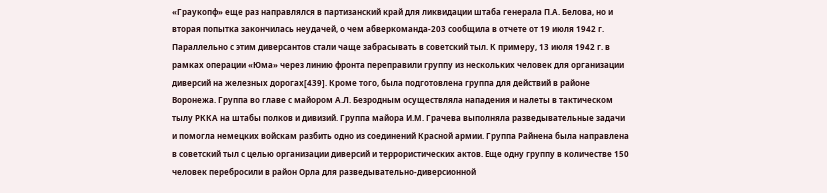«Граукопф» еще раз направлялся в партизанский край для ликвидации штаба генерала П.А. Белова, но и вторая попытка закончилась неудачей, о чем абверкоманда-203 сообщила в отчете от 19 июля 1942 г. Параллельно с этим диверсантов стали чаще забрасывать в советский тыл. К примеру, 13 июля 1942 г. в рамках операции «Юма» через линию фронта переправили группу из нескольких человек для организации диверсий на железных дорогах[439]. Кроме того, была подготовлена группа для действий в районе Воронежа. Группа во главе с майором А.Л. Безродным осуществляла нападения и налеты в тактическом тылу РККА на штабы полков и дивизий. Группа майора И.М. Грачева выполняла разведывательные задачи и помогла немецких войскам разбить одно из соединений Красной армии. Группа Райнена была направлена в советский тыл с целью организации диверсий и террористических актов. Еще одну группу в количестве 150 человек перебросили в район Орла для разведывательно-диверсионной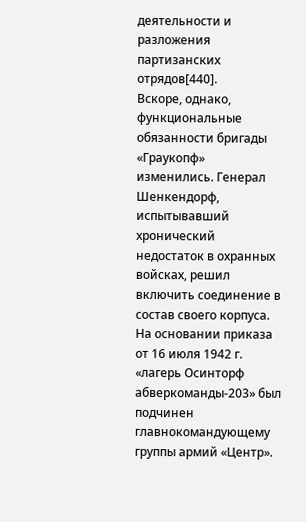деятельности и разложения партизанских отрядов[440].
Вскоре, однако, функциональные обязанности бригады «Граукопф» изменились. Генерал Шенкендорф, испытывавший хронический недостаток в охранных войсках, решил включить соединение в состав своего корпуса. На основании приказа от 16 июля 1942 г. «лагерь Осинторф абверкоманды-203» был подчинен главнокомандующему группы армий «Центр».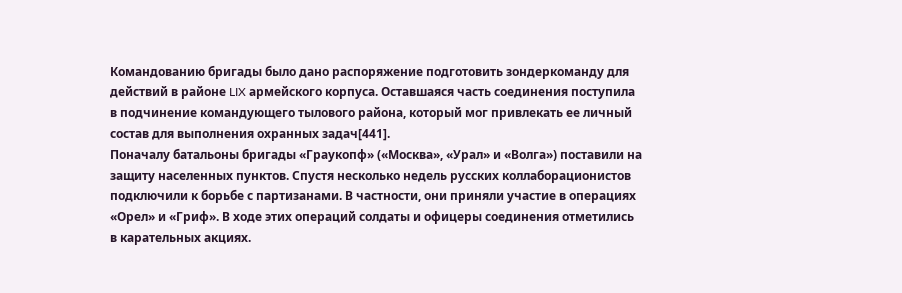Командованию бригады было дано распоряжение подготовить зондеркоманду для действий в районе LIX армейского корпуса. Оставшаяся часть соединения поступила в подчинение командующего тылового района, который мог привлекать ее личный состав для выполнения охранных задач[441].
Поначалу батальоны бригады «Граукопф» («Москва», «Урал» и «Волга») поставили на защиту населенных пунктов. Спустя несколько недель русских коллаборационистов подключили к борьбе с партизанами. В частности, они приняли участие в операциях «Орел» и «Гриф». В ходе этих операций солдаты и офицеры соединения отметились в карательных акциях.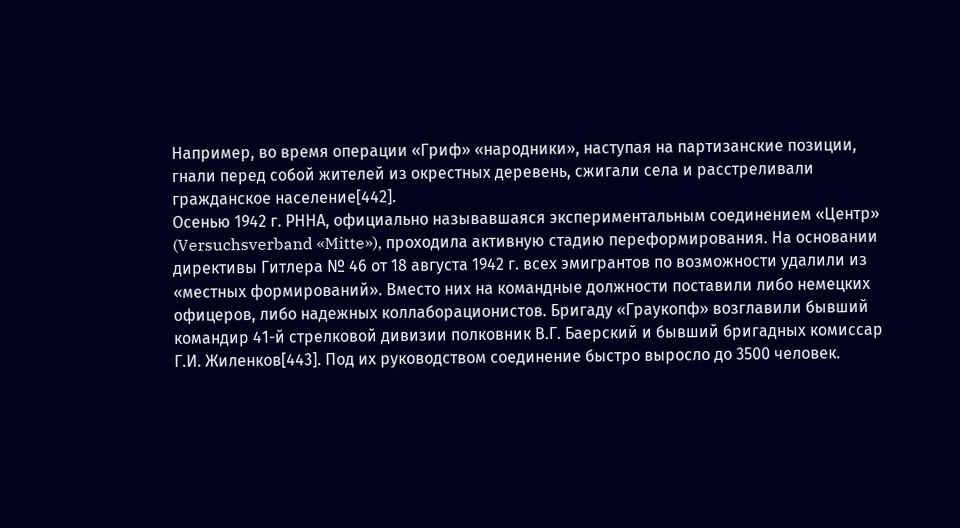Например, во время операции «Гриф» «народники», наступая на партизанские позиции, гнали перед собой жителей из окрестных деревень, сжигали села и расстреливали гражданское население[442].
Осенью 1942 г. РННА, официально называвшаяся экспериментальным соединением «Центр» (Versuchsverband «Mitte»), проходила активную стадию переформирования. На основании директивы Гитлера № 46 от 18 августа 1942 г. всех эмигрантов по возможности удалили из «местных формирований». Вместо них на командные должности поставили либо немецких офицеров, либо надежных коллаборационистов. Бригаду «Граукопф» возглавили бывший командир 41-й стрелковой дивизии полковник В.Г. Баерский и бывший бригадных комиссар Г.И. Жиленков[443]. Под их руководством соединение быстро выросло до 3500 человек.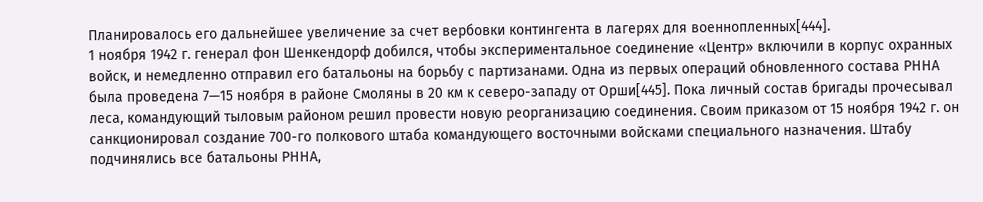Планировалось его дальнейшее увеличение за счет вербовки контингента в лагерях для военнопленных[444].
1 ноября 1942 г. генерал фон Шенкендорф добился, чтобы экспериментальное соединение «Центр» включили в корпус охранных войск, и немедленно отправил его батальоны на борьбу с партизанами. Одна из первых операций обновленного состава РННА была проведена 7—15 ноября в районе Смоляны в 20 км к северо-западу от Орши[445]. Пока личный состав бригады прочесывал леса, командующий тыловым районом решил провести новую реорганизацию соединения. Своим приказом от 15 ноября 1942 г. он санкционировал создание 700-го полкового штаба командующего восточными войсками специального назначения. Штабу подчинялись все батальоны РННА,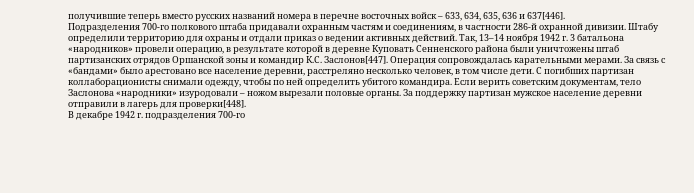получившие теперь вместо русских названий номера в перечне восточных войск – 633, 634, 635, 636 и 637[446].
Подразделения 700-го полкового штаба придавали охранным частям и соединениям, в частности 286-й охранной дивизии. Штабу определили территорию для охраны и отдали приказ о ведении активных действий. Так, 13–14 ноября 1942 г. 3 батальона «народников» провели операцию, в результате которой в деревне Куповать Сенненского района были уничтожены штаб партизанских отрядов Оршанской зоны и командир К.С. Заслонов[447]. Операция сопровождалась карательными мерами. За связь с «бандами» было арестовано все население деревни, расстреляно несколько человек, в том числе дети. С погибших партизан коллаборационисты снимали одежду, чтобы по ней определить убитого командира. Если верить советским документам, тело Заслонова «народники» изуродовали – ножом вырезали половые органы. За поддержку партизан мужское население деревни отправили в лагерь для проверки[448].
В декабре 1942 г. подразделения 700-го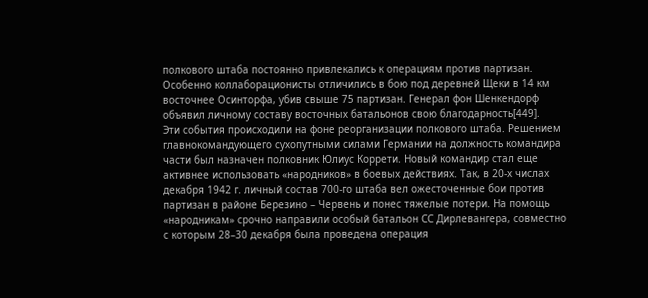полкового штаба постоянно привлекались к операциям против партизан. Особенно коллаборационисты отличились в бою под деревней Щеки в 14 км восточнее Осинторфа, убив свыше 75 партизан. Генерал фон Шенкендорф объявил личному составу восточных батальонов свою благодарность[449].
Эти события происходили на фоне реорганизации полкового штаба. Решением главнокомандующего сухопутными силами Германии на должность командира части был назначен полковник Юлиус Коррети. Новый командир стал еще активнее использовать «народников» в боевых действиях. Так, в 20-х числах декабря 1942 г. личный состав 700-го штаба вел ожесточенные бои против партизан в районе Березино – Червень и понес тяжелые потери. На помощь «народникам» срочно направили особый батальон СС Дирлевангера, совместно с которым 28–30 декабря была проведена операция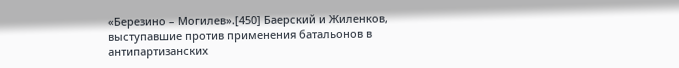«Березино – Могилев».[450] Баерский и Жиленков, выступавшие против применения батальонов в антипартизанских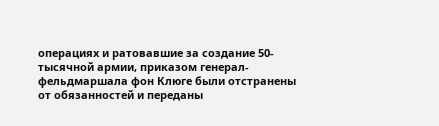операциях и ратовавшие за создание 50-тысячной армии, приказом генерал-фельдмаршала фон Клюге были отстранены от обязанностей и переданы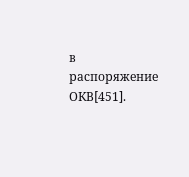в распоряжение ОКВ[451].